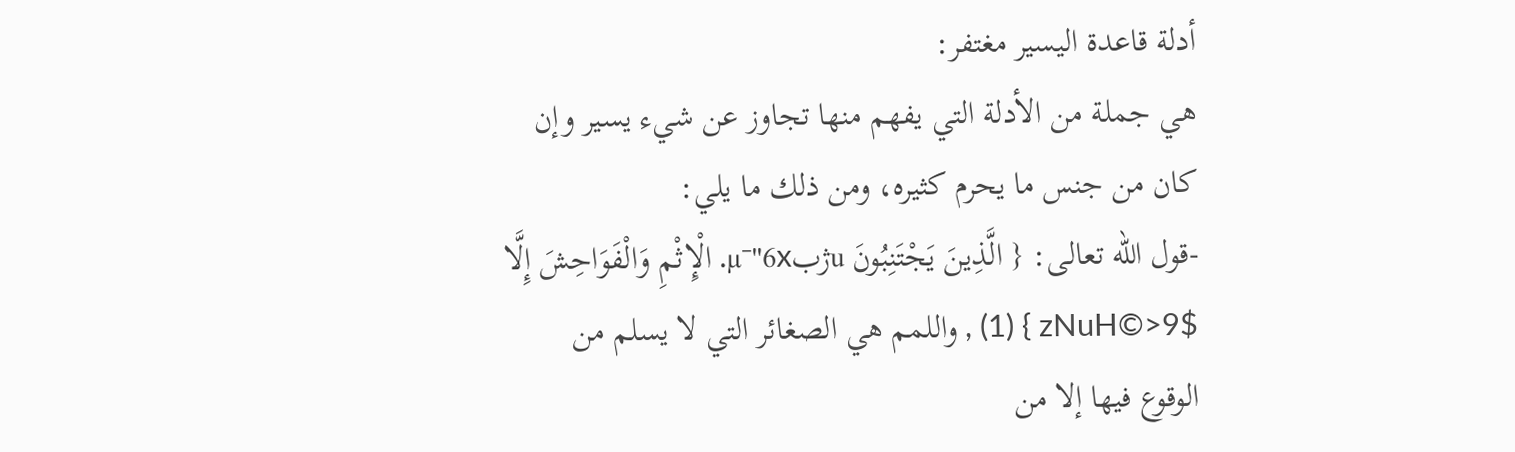أدلة قاعدة اليسير مغتفر:
هي جملة من الأدلة التي يفهم منها تجاوز عن شيء يسير وإن كان من جنس ما يحرم كثيره، ومن ذلك ما يلي:
-قول الله تعالى: { الَّذِينَ يَجْتَنِبُونَ uژبµ¯"6x. الْإِثْمِ وَالْفَوَاحِشَ إِلَّا zNuH©>9$ } (1) , واللمم هي الصغائر التي لا يسلم من الوقوع فيها إلا من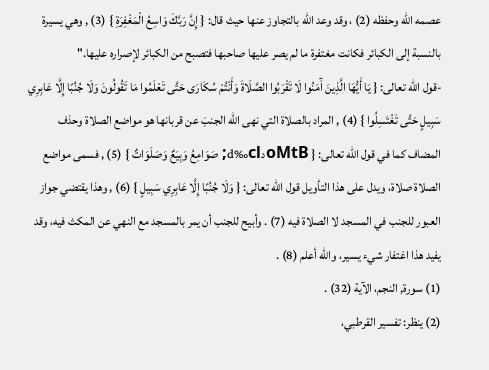عصمه الله وحفظه (2) ، وقد وعد الله بالتجاوز عنها حيث قال: { إِنَّ رَبَّكَ وَاسِعُ الْمَغْفِرَةِ } (3) , وهي يسيرة بالنسبة إلى الكبائر فكانت مغتفرة ما لم يصر عليها صاحبها فتصبح من الكبائر لإصراره عليها."
-قول الله تعالى: { يَا أَيُّهَا الَّذِينَ آَمَنُوا لَا تَقْرَبُوا الصَّلَاةَ وَأَنْتُمْ سُكَارَى حَتَّى تَعْلَمُوا مَا تَقُولُونَ وَلَا جُنُبًا إِلَّا عَابِرِي سَبِيلٍ حَتَّى تَغْتَسِلُوا } (4) , المراد بالصلاة التي نهى الله الجنبَ عن قربانها هو مواضع الصلاة وحذف المضاف كما في قول الله تعالى: { oMtBدd‰cl; صَوَامِعُ وَبِيَعٌ وَصَلَوَاتٌ } (5) , فسمى مواضع الصلاة صلاة، ويدل على هذا التأويل قول الله تعالى: { وَلَا جُنُبًا إِلَّا عَابِرِي سَبِيلٍ } (6) , وهذا يقتضي جواز العبور للجنب في المسجد لا الصلاة فيه (7) . وأبيح للجنب أن يمر بالمسجد مع النهي عن المكث فيه، وقد يفيد هذا اغتفار شيء يسير، والله أعلم (8) .
(1) سورة, النجم، الآية (32) .
(2) ينظر: تفسير القرطبي،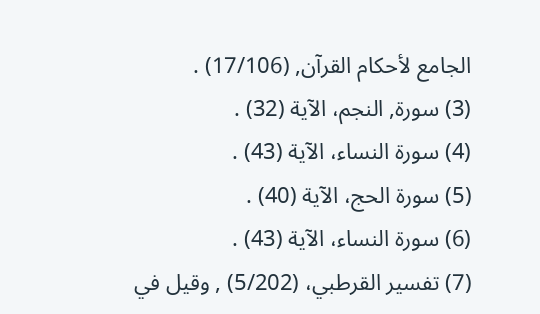الجامع لأحكام القرآن, (17/106) .
(3) سورة, النجم، الآية (32) .
(4) سورة النساء، الآية (43) .
(5) سورة الحج، الآية (40) .
(6) سورة النساء، الآية (43) .
(7) تفسير القرطبي، (5/202) , وقيل في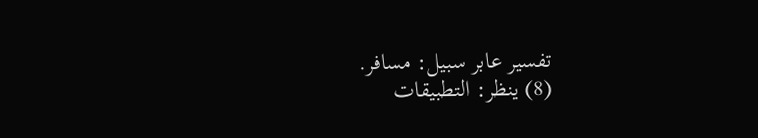تفسير عابر سبيل: مسافر.
(8) ينظر: التطبيقات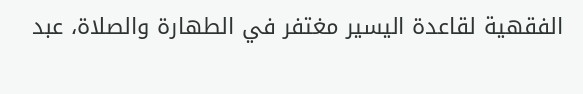الفقهية لقاعدة اليسير مغتفر في الطهارة والصلاة، عبد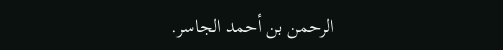الرحمن بن أحمد الجاسر.